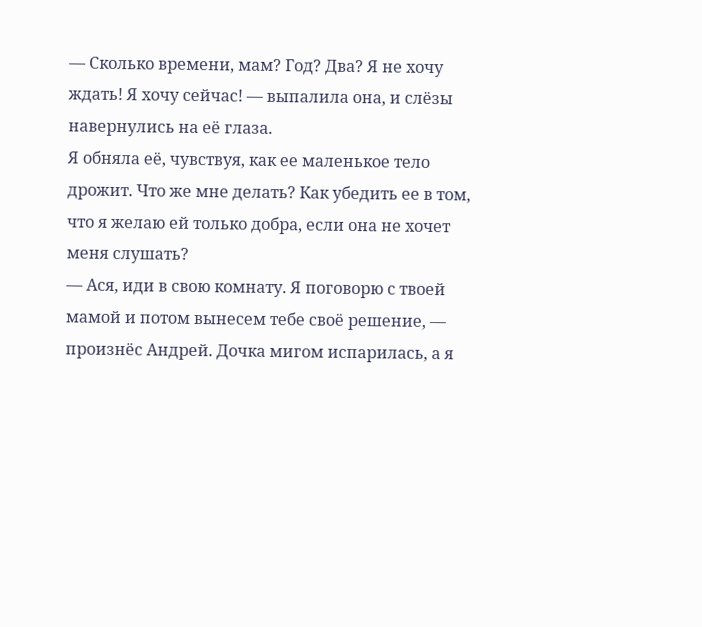— Сколько времени, мам? Год? Два? Я не хочу ждать! Я хочу сейчас! — выпалила она, и слёзы навернулись на её глаза.
Я обняла её, чувствуя, как ее маленькое тело дрожит. Что же мне делать? Как убедить ее в том, что я желаю ей только добра, если она не хочет меня слушать?
— Ася, иди в свою комнату. Я поговорю с твоей мамой и потом вынесем тебе своё решение, — произнёс Андрей. Дочка мигом испарилась, а я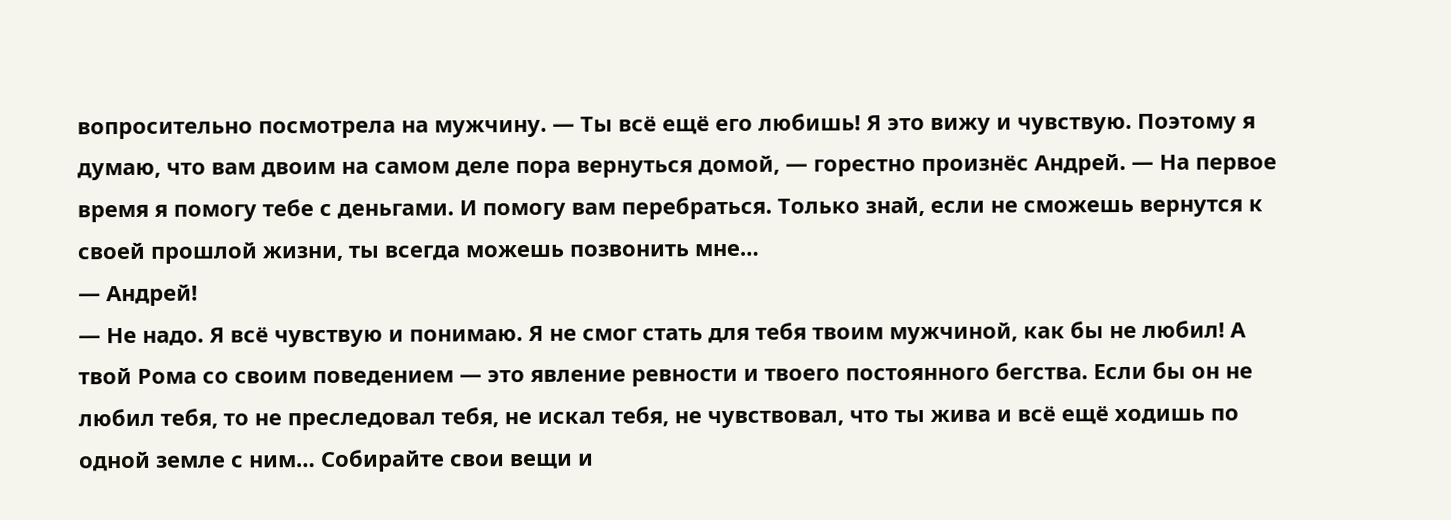вопросительно посмотрела на мужчину. — Ты всё ещё его любишь! Я это вижу и чувствую. Поэтому я думаю, что вам двоим на самом деле пора вернуться домой, — горестно произнёс Андрей. — На первое время я помогу тебе с деньгами. И помогу вам перебраться. Только знай, если не сможешь вернутся к своей прошлой жизни, ты всегда можешь позвонить мне…
— Андрей!
— Не надо. Я всё чувствую и понимаю. Я не смог стать для тебя твоим мужчиной, как бы не любил! А твой Рома со своим поведением — это явление ревности и твоего постоянного бегства. Если бы он не любил тебя, то не преследовал тебя, не искал тебя, не чувствовал, что ты жива и всё ещё ходишь по одной земле с ним… Собирайте свои вещи и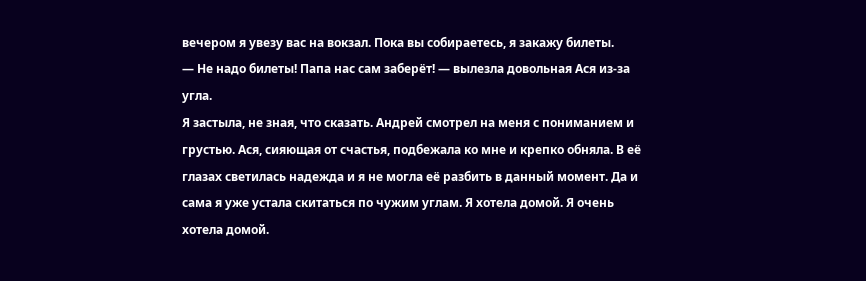вечером я увезу вас на вокзал. Пока вы собираетесь, я закажу билеты.
— Не надо билеты! Папа нас сам заберёт! — вылезла довольная Ася из-за угла.
Я застыла, не зная, что сказать. Андрей смотрел на меня с пониманием и грустью. Ася, сияющая от счастья, подбежала ко мне и крепко обняла. В её глазах светилась надежда и я не могла её разбить в данный момент. Да и сама я уже устала скитаться по чужим углам. Я хотела домой. Я очень хотела домой.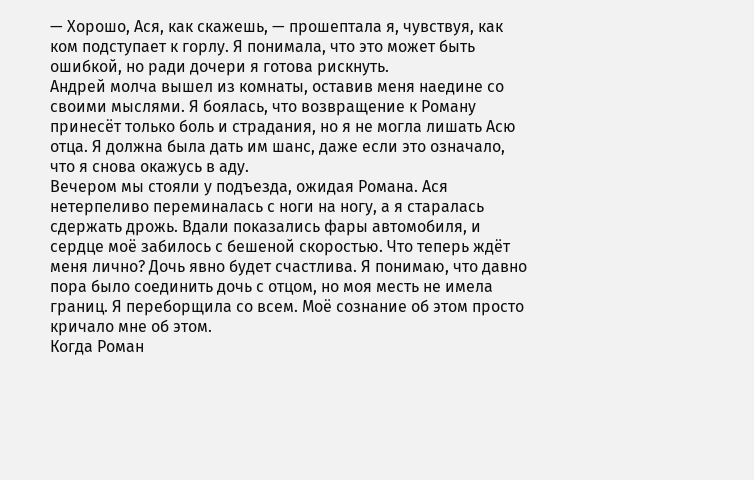— Хорошо, Ася, как скажешь, — прошептала я, чувствуя, как ком подступает к горлу. Я понимала, что это может быть ошибкой, но ради дочери я готова рискнуть.
Андрей молча вышел из комнаты, оставив меня наедине со своими мыслями. Я боялась, что возвращение к Роману принесёт только боль и страдания, но я не могла лишать Асю отца. Я должна была дать им шанс, даже если это означало, что я снова окажусь в аду.
Вечером мы стояли у подъезда, ожидая Романа. Ася нетерпеливо переминалась с ноги на ногу, а я старалась сдержать дрожь. Вдали показались фары автомобиля, и сердце моё забилось с бешеной скоростью. Что теперь ждёт меня лично? Дочь явно будет счастлива. Я понимаю, что давно пора было соединить дочь с отцом, но моя месть не имела границ. Я переборщила со всем. Моё сознание об этом просто кричало мне об этом.
Когда Роман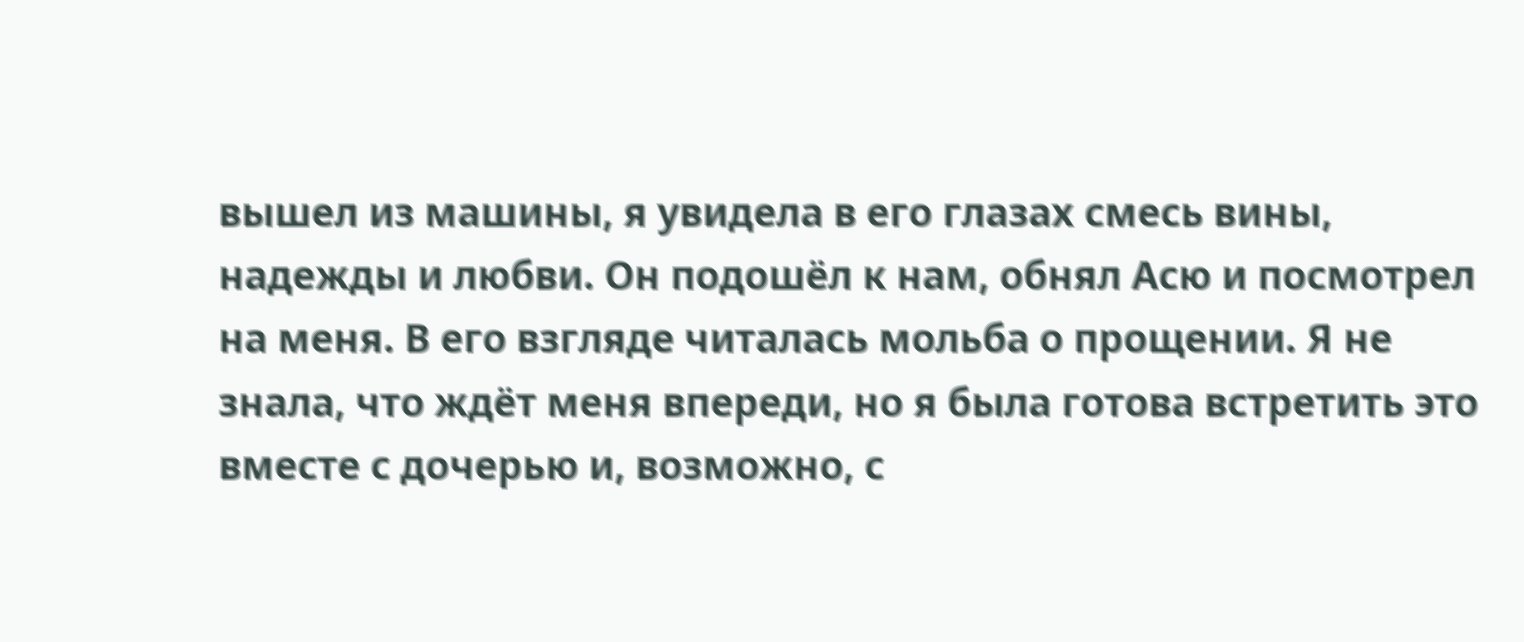вышел из машины, я увидела в его глазах смесь вины, надежды и любви. Он подошёл к нам, обнял Асю и посмотрел на меня. В его взгляде читалась мольба о прощении. Я не знала, что ждёт меня впереди, но я была готова встретить это вместе с дочерью и, возможно, с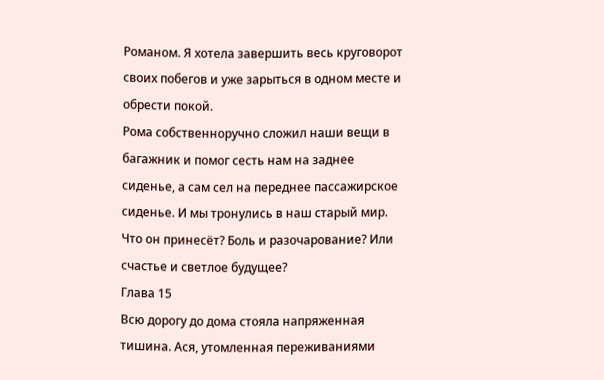Романом. Я хотела завершить весь круговорот своих побегов и уже зарыться в одном месте и обрести покой.
Рома собственноручно сложил наши вещи в багажник и помог сесть нам на заднее сиденье, а сам сел на переднее пассажирское сиденье. И мы тронулись в наш старый мир. Что он принесёт? Боль и разочарование? Или счастье и светлое будущее?
Глава 15
Всю дорогу до дома стояла напряженная тишина. Ася, утомленная переживаниями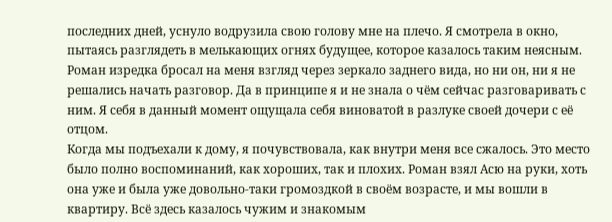последних дней, уснуло водрузила свою голову мне на плечо. Я смотрела в окно, пытаясь разглядеть в мелькающих огнях будущее, которое казалось таким неясным. Роман изредка бросал на меня взгляд через зеркало заднего вида, но ни он, ни я не решались начать разговор. Да в принципе я и не знала о чём сейчас разговаривать с ним. Я себя в данный момент ощущала себя виноватой в разлуке своей дочери с её отцом.
Когда мы подъехали к дому, я почувствовала, как внутри меня все сжалось. Это место было полно воспоминаний, как хороших, так и плохих. Роман взял Асю на руки, хоть она уже и была уже довольно-таки громоздкой в своём возрасте, и мы вошли в квартиру. Всё здесь казалось чужим и знакомым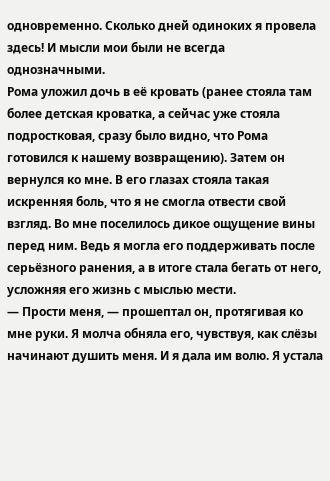одновременно. Сколько дней одиноких я провела здесь! И мысли мои были не всегда однозначными.
Рома уложил дочь в её кровать (ранее стояла там более детская кроватка, а сейчас уже стояла подростковая, сразу было видно, что Рома готовился к нашему возвращению). Затем он вернулся ко мне. В его глазах стояла такая искренняя боль, что я не смогла отвести свой взгляд. Во мне поселилось дикое ощущение вины перед ним. Ведь я могла его поддерживать после серьёзного ранения, а в итоге стала бегать от него, усложняя его жизнь с мыслью мести.
— Прости меня, — прошептал он, протягивая ко мне руки. Я молча обняла его, чувствуя, как слёзы начинают душить меня. И я дала им волю. Я устала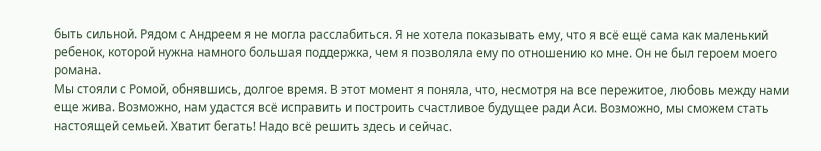быть сильной. Рядом с Андреем я не могла расслабиться. Я не хотела показывать ему, что я всё ещё сама как маленький ребенок, которой нужна намного большая поддержка, чем я позволяла ему по отношению ко мне. Он не был героем моего романа.
Мы стояли с Ромой, обнявшись, долгое время. В этот момент я поняла, что, несмотря на все пережитое, любовь между нами еще жива. Возможно, нам удастся всё исправить и построить счастливое будущее ради Аси. Возможно, мы сможем стать настоящей семьей. Хватит бегать! Надо всё решить здесь и сейчас.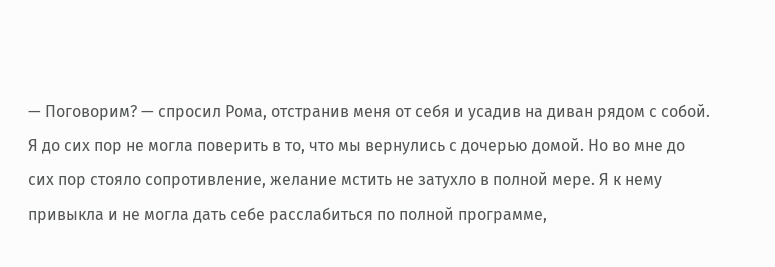— Поговорим? — спросил Рома, отстранив меня от себя и усадив на диван рядом с собой.
Я до сих пор не могла поверить в то, что мы вернулись с дочерью домой. Но во мне до сих пор стояло сопротивление, желание мстить не затухло в полной мере. Я к нему привыкла и не могла дать себе расслабиться по полной программе,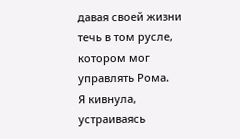давая своей жизни течь в том русле, котором мог управлять Рома.
Я кивнула, устраиваясь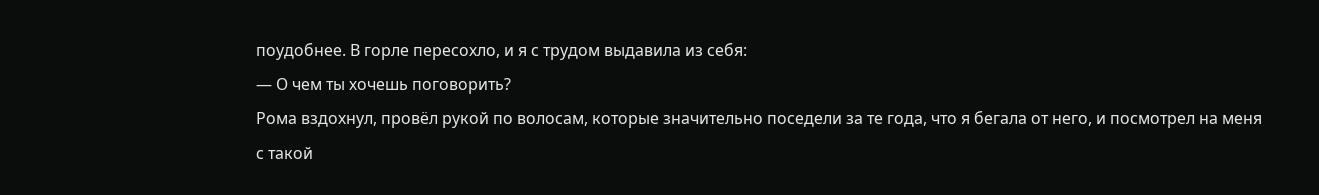поудобнее. В горле пересохло, и я с трудом выдавила из себя:
— О чем ты хочешь поговорить?
Рома вздохнул, провёл рукой по волосам, которые значительно поседели за те года, что я бегала от него, и посмотрел на меня с такой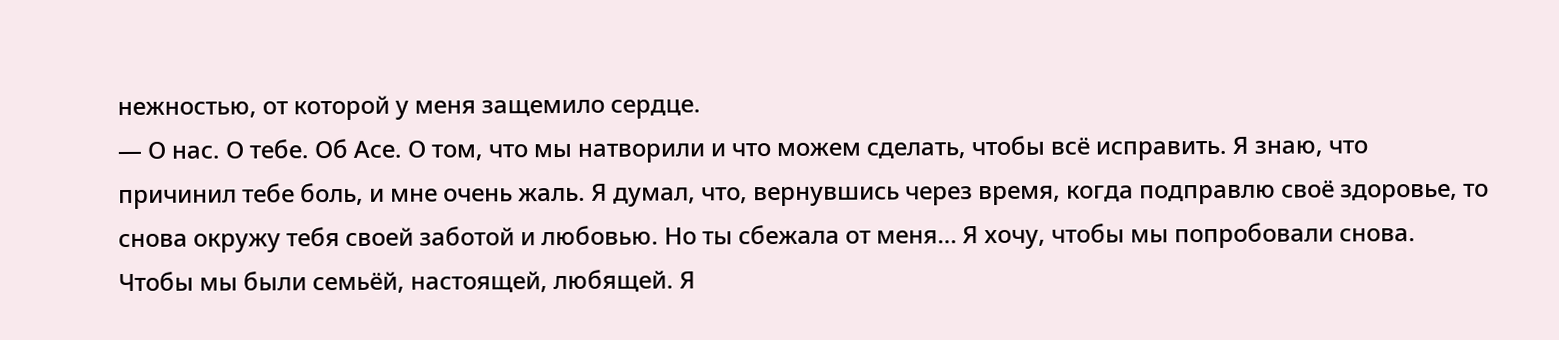нежностью, от которой у меня защемило сердце.
— О нас. О тебе. Об Асе. О том, что мы натворили и что можем сделать, чтобы всё исправить. Я знаю, что причинил тебе боль, и мне очень жаль. Я думал, что, вернувшись через время, когда подправлю своё здоровье, то снова окружу тебя своей заботой и любовью. Но ты сбежала от меня… Я хочу, чтобы мы попробовали снова. Чтобы мы были семьёй, настоящей, любящей. Я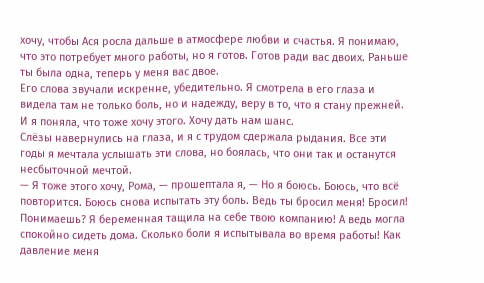хочу, чтобы Ася росла дальше в атмосфере любви и счастья. Я понимаю, что это потребует много работы, но я готов. Готов ради вас двоих. Раньше ты была одна, теперь у меня вас двое.
Его слова звучали искренне, убедительно. Я смотрела в его глаза и видела там не только боль, но и надежду, веру в то, что я стану прежней. И я поняла, что тоже хочу этого. Хочу дать нам шанс.
Слёзы навернулись на глаза, и я с трудом сдержала рыдания. Все эти годы я мечтала услышать эти слова, но боялась, что они так и останутся несбыточной мечтой.
— Я тоже этого хочу, Рома, — прошептала я, — Но я боюсь. Боюсь, что всё повторится. Боюсь снова испытать эту боль. Ведь ты бросил меня! Бросил! Понимаешь? Я беременная тащила на себе твою компанию! А ведь могла спокойно сидеть дома. Сколько боли я испытывала во время работы! Как давление меня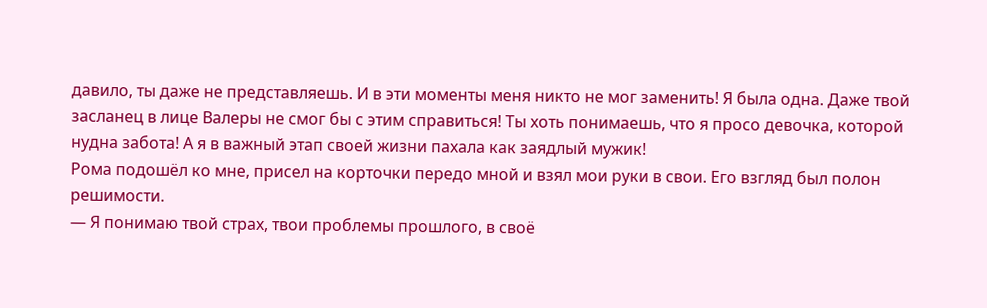давило, ты даже не представляешь. И в эти моменты меня никто не мог заменить! Я была одна. Даже твой засланец в лице Валеры не смог бы с этим справиться! Ты хоть понимаешь, что я просо девочка, которой нудна забота! А я в важный этап своей жизни пахала как заядлый мужик!
Рома подошёл ко мне, присел на корточки передо мной и взял мои руки в свои. Его взгляд был полон решимости.
— Я понимаю твой страх, твои проблемы прошлого, в своё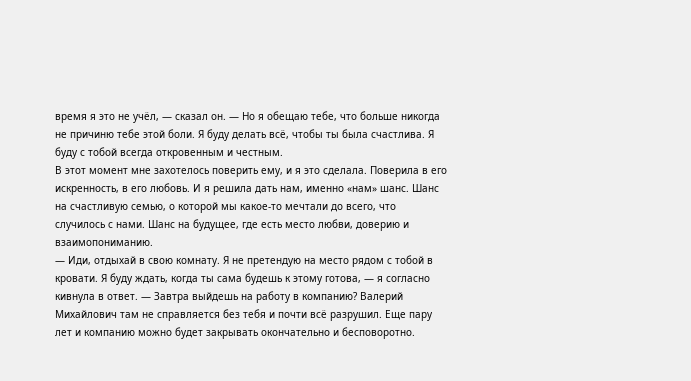время я это не учёл, — сказал он. — Но я обещаю тебе, что больше никогда не причиню тебе этой боли. Я буду делать всё, чтобы ты была счастлива. Я буду с тобой всегда откровенным и честным.
В этот момент мне захотелось поверить ему, и я это сделала. Поверила в его искренность, в его любовь. И я решила дать нам, именно «нам» шанс. Шанс на счастливую семью, о которой мы какое-то мечтали до всего, что случилось с нами. Шанс на будущее, где есть место любви, доверию и взаимопониманию.
— Иди, отдыхай в свою комнату. Я не претендую на место рядом с тобой в кровати. Я буду ждать, когда ты сама будешь к этому готова, — я согласно кивнула в ответ. — Завтра выйдешь на работу в компанию? Валерий Михайлович там не справляется без тебя и почти всё разрушил. Еще пару лет и компанию можно будет закрывать окончательно и бесповоротно.